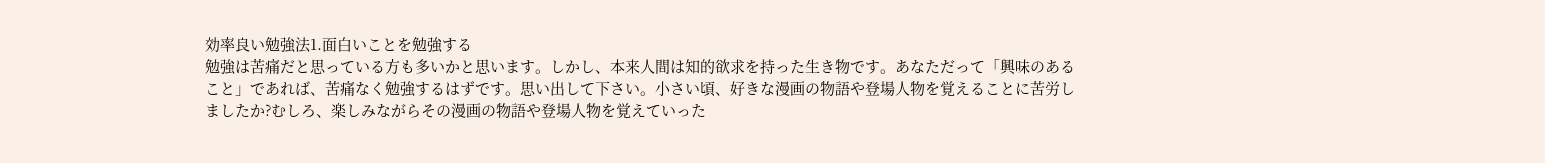効率良い勉強法1.面白いことを勉強する
勉強は苦痛だと思っている方も多いかと思います。しかし、本来人間は知的欲求を持った生き物です。あなただって「興味のあること」であれば、苦痛なく勉強するはずです。思い出して下さい。小さい頃、好きな漫画の物語や登場人物を覚えることに苦労しましたか?むしろ、楽しみながらその漫画の物語や登場人物を覚えていった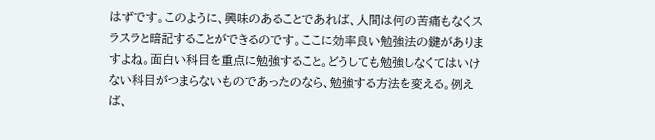はずです。このように、興味のあることであれば、人間は何の苦痛もなくスラスラと暗記することができるのです。ここに効率良い勉強法の鍵がありますよね。面白い科目を重点に勉強すること。どうしても勉強しなくてはいけない科目がつまらないものであったのなら、勉強する方法を変える。例えば、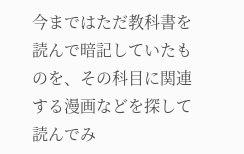今まではただ教科書を読んで暗記していたものを、その科目に関連する漫画などを探して読んでみ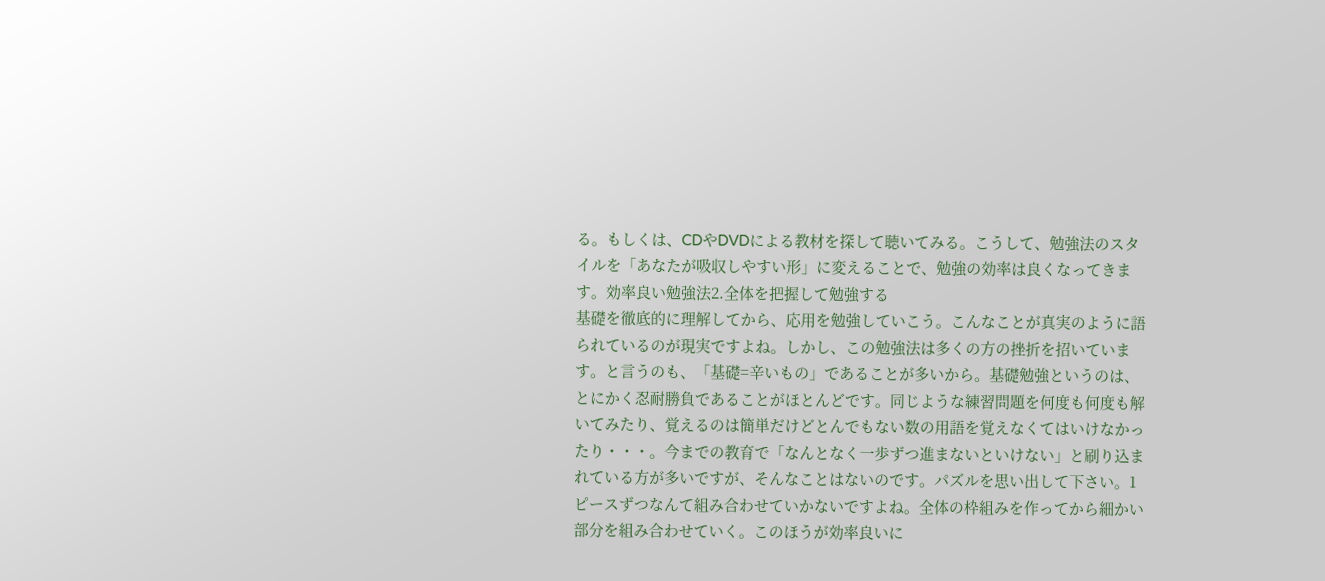る。もしくは、CDやDVDによる教材を探して聴いてみる。こうして、勉強法のスタイルを「あなたが吸収しやすい形」に変えることで、勉強の効率は良くなってきます。効率良い勉強法2.全体を把握して勉強する
基礎を徹底的に理解してから、応用を勉強していこう。こんなことが真実のように語られているのが現実ですよね。しかし、この勉強法は多くの方の挫折を招いています。と言うのも、「基礎=辛いもの」であることが多いから。基礎勉強というのは、とにかく忍耐勝負であることがほとんどです。同じような練習問題を何度も何度も解いてみたり、覚えるのは簡単だけどとんでもない数の用語を覚えなくてはいけなかったり・・・。今までの教育で「なんとなく一歩ずつ進まないといけない」と刷り込まれている方が多いですが、そんなことはないのです。パズルを思い出して下さい。1ピースずつなんて組み合わせていかないですよね。全体の枠組みを作ってから細かい部分を組み合わせていく。このほうが効率良いに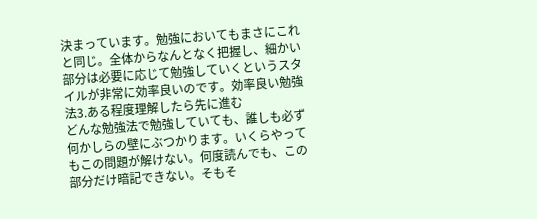決まっています。勉強においてもまさにこれと同じ。全体からなんとなく把握し、細かい部分は必要に応じて勉強していくというスタイルが非常に効率良いのです。効率良い勉強法3.ある程度理解したら先に進む
どんな勉強法で勉強していても、誰しも必ず何かしらの壁にぶつかります。いくらやってもこの問題が解けない。何度読んでも、この部分だけ暗記できない。そもそ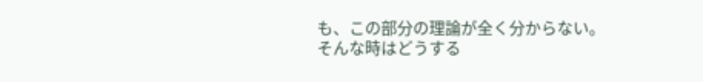も、この部分の理論が全く分からない。そんな時はどうする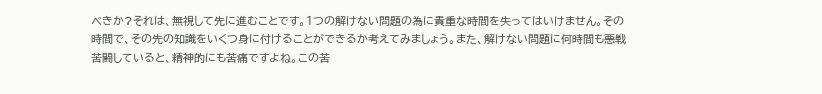べきか?それは、無視して先に進むことです。1つの解けない問題の為に貴重な時間を失ってはいけません。その時間で、その先の知識をいくつ身に付けることができるか考えてみましょう。また、解けない問題に何時間も悪戦苦闘していると、精神的にも苦痛ですよね。この苦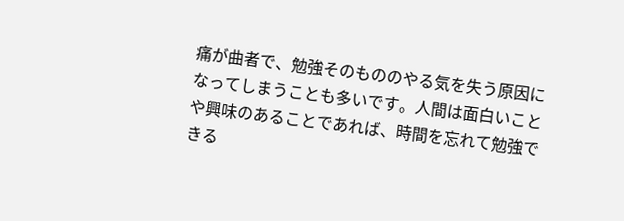痛が曲者で、勉強そのもののやる気を失う原因になってしまうことも多いです。人間は面白いことや興味のあることであれば、時間を忘れて勉強できる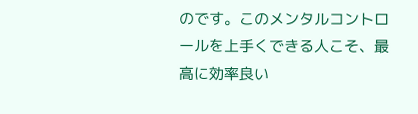のです。このメンタルコントロールを上手くできる人こそ、最高に効率良い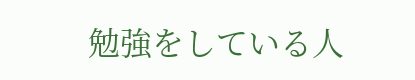勉強をしている人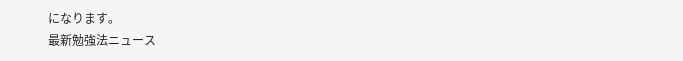になります。
最新勉強法ニュース